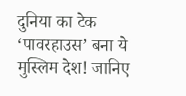दुनिया का टेक ‘पावरहाउस’ बना ये मुस्लिम देश! जानिए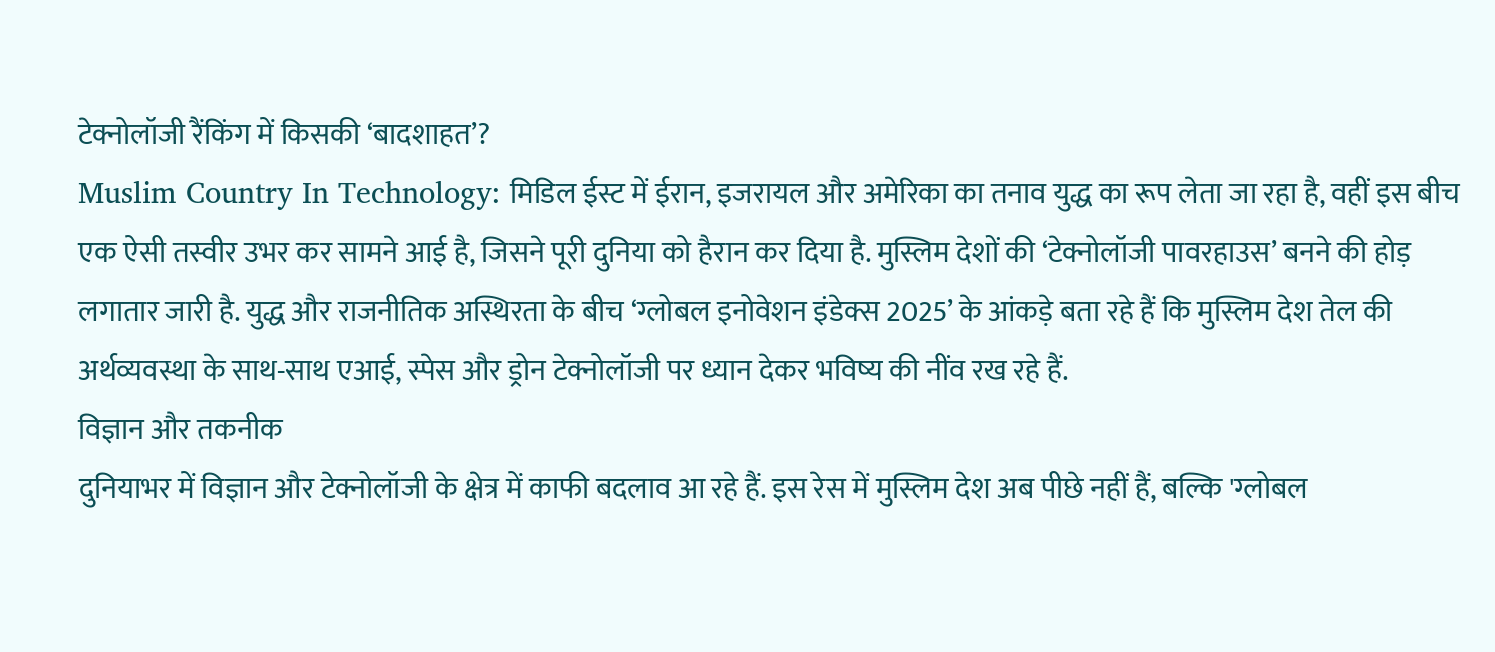टेक्नोलॉजी रैंकिंग में किसकी ‘बादशाहत’?
Muslim Country In Technology: मिडिल ईस्ट में ईरान, इजरायल और अमेरिका का तनाव युद्ध का रूप लेता जा रहा है, वहीं इस बीच एक ऐसी तस्वीर उभर कर सामने आई है, जिसने पूरी दुनिया को हैरान कर दिया है. मुस्लिम देशों की ‘टेक्नोलॉजी पावरहाउस’ बनने की होड़ लगातार जारी है. युद्ध और राजनीतिक अस्थिरता के बीच ‘ग्लोबल इनोवेशन इंडेक्स 2025’ के आंकड़े बता रहे हैं कि मुस्लिम देश तेल की अर्थव्यवस्था के साथ-साथ एआई, स्पेस और ड्रोन टेक्नोलॉजी पर ध्यान देकर भविष्य की नींव रख रहे हैं.
विज्ञान और तकनीक
दुनियाभर में विज्ञान और टेक्नोलॉजी के क्षेत्र में काफी बदलाव आ रहे हैं. इस रेस में मुस्लिम देश अब पीछे नहीं हैं, बल्कि 'ग्लोबल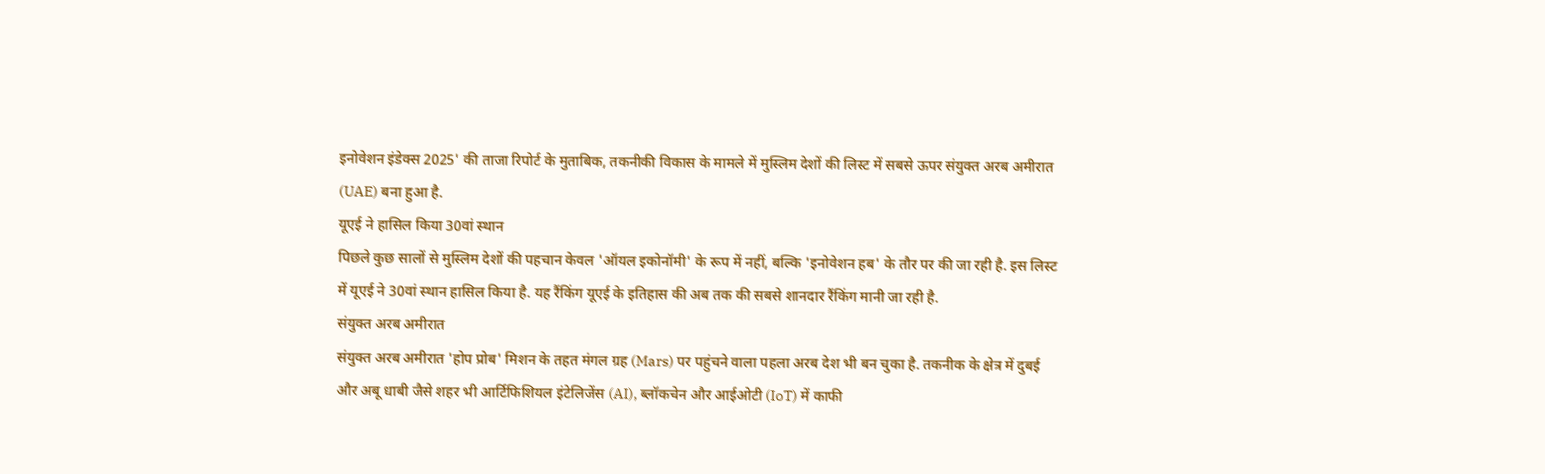इनोवेशन इंडेक्स 2025' की ताजा रिपोर्ट के मुताबिक, तकनीकी विकास के मामले में मुस्लिम देशों की लिस्ट में सबसे ऊपर संयुक्त अरब अमीरात (UAE) बना हुआ है.
यूएई ने हासिल किया 30वां स्थान
पिछले कुछ सालों से मुस्लिम देशों की पहचान केवल 'ऑयल इकोनॉमी' के रूप में नहीं, बल्कि 'इनोवेशन हब' के तौर पर की जा रही है. इस लिस्ट में यूएई ने 30वां स्थान हासिल किया है. यह रैंकिंग यूएई के इतिहास की अब तक की सबसे शानदार रैंकिंग मानी जा रही है.
संयुक्त अरब अमीरात
संयुक्त अरब अमीरात 'होप प्रोब' मिशन के तहत मंगल ग्रह (Mars) पर पहुंचने वाला पहला अरब देश भी बन चुका है. तकनीक के क्षेत्र में दुबई और अबू धाबी जैसे शहर भी आर्टिफिशियल इंटेलिजेंस (AI), ब्लॉकचेन और आईओटी (IoT) में काफी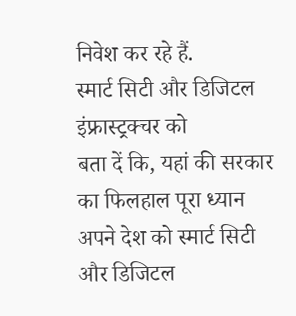निवेश कर रहे हैं.
स्मार्ट सिटी और डिजिटल इंफ्रास्ट्रक्चर को
बता दें कि, यहां की सरकार का फिलहाल पूरा ध्यान अपने देश को स्मार्ट सिटी और डिजिटल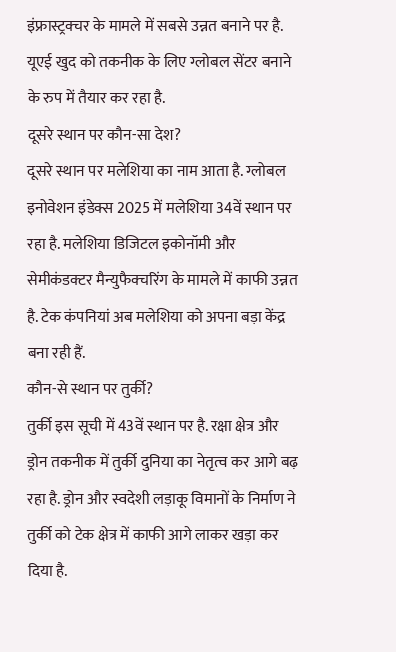इंफ्रास्ट्रक्चर के मामले में सबसे उन्नत बनाने पर है. यूएई खुद को तकनीक के लिए ग्लोबल सेंटर बनाने के रुप में तैयार कर रहा है.
दूसरे स्थान पर कौन-सा देश?
दूसरे स्थान पर मलेशिया का नाम आता है. ग्लोबल इनोवेशन इंडेक्स 2025 में मलेशिया 34वें स्थान पर रहा है. मलेशिया डिजिटल इकोनॉमी और सेमीकंडक्टर मैन्युफैक्चरिंग के मामले में काफी उन्नत है. टेक कंपनियां अब मलेशिया को अपना बड़ा केंद्र बना रही हैं.
कौन-से स्थान पर तुर्की?
तुर्की इस सूची में 43वें स्थान पर है. रक्षा क्षेत्र और ड्रोन तकनीक में तुर्की दुनिया का नेतृत्व कर आगे बढ़ रहा है. ड्रोन और स्वदेशी लड़ाकू विमानों के निर्माण ने तुर्की को टेक क्षेत्र में काफी आगे लाकर खड़ा कर दिया है.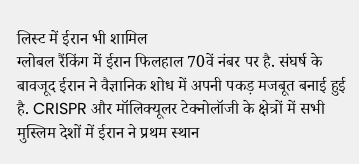लिस्ट में ईरान भी शामिल
ग्लोबल रैंकिंग में ईरान फिलहाल 70वें नंबर पर है. संघर्ष के बावजूद ईरान ने वैज्ञानिक शोध में अपनी पकड़ मजबूत बनाई हुई है. CRISPR और मॉलिक्यूलर टेक्नोलॉजी के क्षेत्रों में सभी मुस्लिम देशों में ईरान ने प्रथम स्थान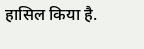हासिल किया है.